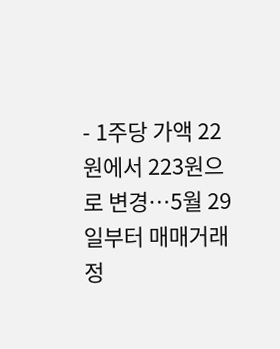- 1주당 가액 22원에서 223원으로 변경…5월 29일부터 매매거래 정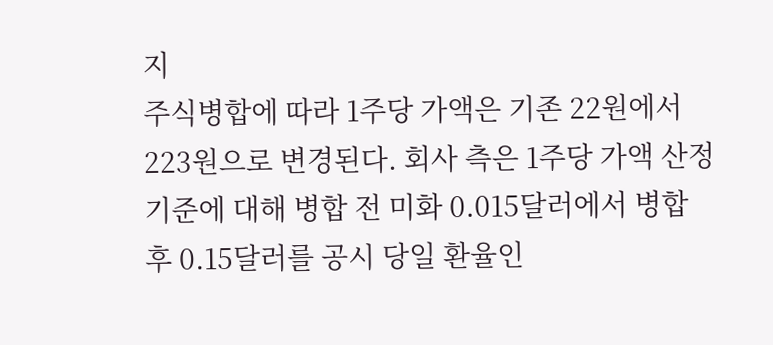지
주식병합에 따라 1주당 가액은 기존 22원에서 223원으로 변경된다. 회사 측은 1주당 가액 산정 기준에 대해 병합 전 미화 0.015달러에서 병합 후 0.15달러를 공시 당일 환율인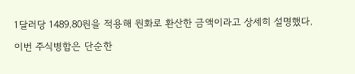1달러당 1489.80원을 적용해 원화로 환산한 금액이라고 상세히 설명했다.
이번 주식병합은 단순한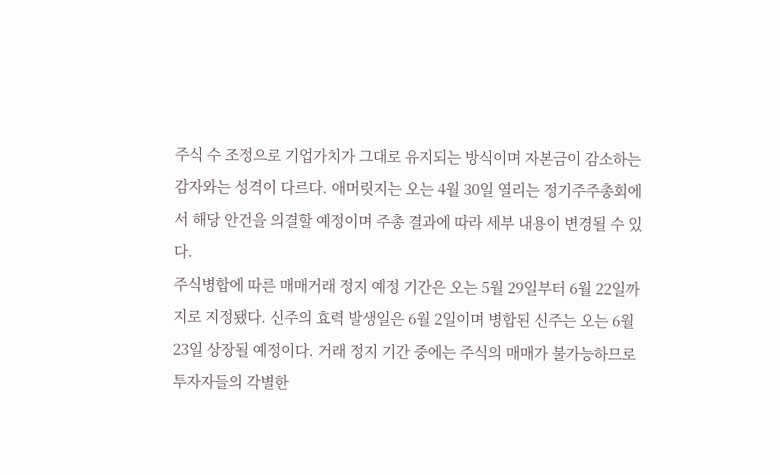주식 수 조정으로 기업가치가 그대로 유지되는 방식이며 자본금이 감소하는 감자와는 성격이 다르다. 애머릿지는 오는 4월 30일 열리는 정기주주총회에서 해당 안건을 의결할 예정이며 주총 결과에 따라 세부 내용이 변경될 수 있다.
주식병합에 따른 매매거래 정지 예정 기간은 오는 5월 29일부터 6월 22일까지로 지정됐다. 신주의 효력 발생일은 6월 2일이며 병합된 신주는 오는 6월 23일 상장될 예정이다. 거래 정지 기간 중에는 주식의 매매가 불가능하므로 투자자들의 각별한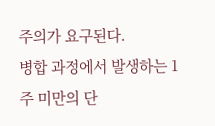주의가 요구된다.
병합 과정에서 발생하는 1주 미만의 단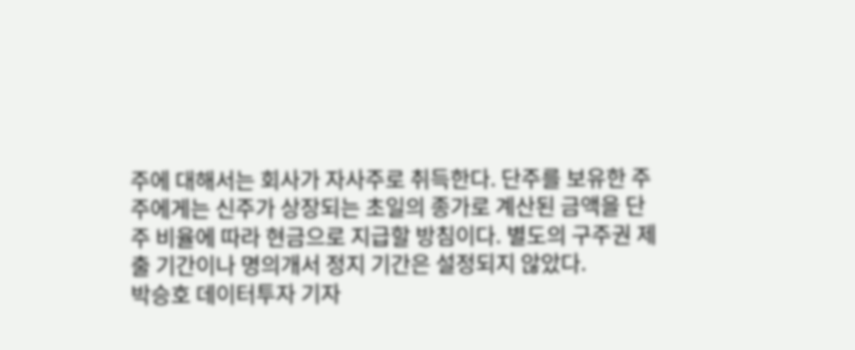주에 대해서는 회사가 자사주로 취득한다. 단주를 보유한 주주에게는 신주가 상장되는 초일의 종가로 계산된 금액을 단주 비율에 따라 현금으로 지급할 방침이다. 별도의 구주권 제출 기간이나 명의개서 정지 기간은 설정되지 않았다.
박승호 데이터투자 기자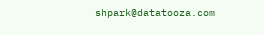shpark@datatooza.com